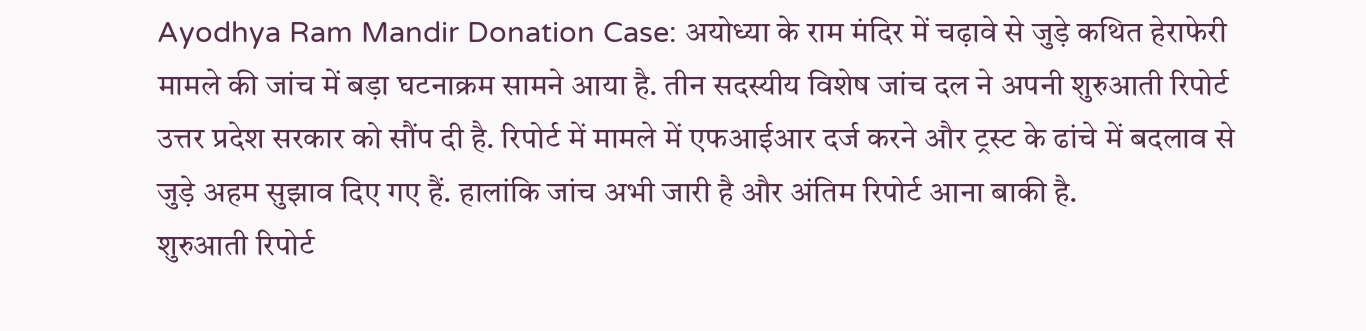Ayodhya Ram Mandir Donation Case: अयोध्या के राम मंदिर में चढ़ावे से जुड़े कथित हेराफेरी मामले की जांच में बड़ा घटनाक्रम सामने आया है. तीन सदस्यीय विशेष जांच दल ने अपनी शुरुआती रिपोर्ट उत्तर प्रदेश सरकार को सौंप दी है. रिपोर्ट में मामले में एफआईआर दर्ज करने और ट्रस्ट के ढांचे में बदलाव से जुड़े अहम सुझाव दिए गए हैं. हालांकि जांच अभी जारी है और अंतिम रिपोर्ट आना बाकी है.
शुरुआती रिपोर्ट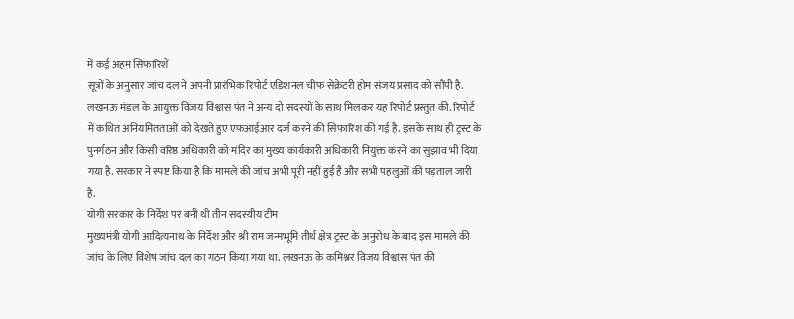में कई अहम सिफारिशें
सूत्रों के अनुसार जांच दल ने अपनी प्रारंभिक रिपोर्ट एडिशनल चीफ सेक्रेटरी होम संजय प्रसाद को सौंपी है. लखनऊ मंडल के आयुक्त विजय विश्वास पंत ने अन्य दो सदस्यों के साथ मिलकर यह रिपोर्ट प्रस्तुत की. रिपोर्ट में कथित अनियमितताओं को देखते हुए एफआईआर दर्ज करने की सिफारिश की गई है. इसके साथ ही ट्रस्ट के पुनर्गठन और किसी वरिष्ठ अधिकारी को मंदिर का मुख्य कार्यकारी अधिकारी नियुक्त करने का सुझाव भी दिया गया है. सरकार ने स्पष्ट किया है कि मामले की जांच अभी पूरी नहीं हुई है और सभी पहलुओं की पड़ताल जारी है.
योगी सरकार के निर्देश पर बनी थी तीन सदस्यीय टीम
मुख्यमंत्री योगी आदित्यनाथ के निर्देश और श्री राम जन्मभूमि तीर्थ क्षेत्र ट्रस्ट के अनुरोध के बाद इस मामले की जांच के लिए विशेष जांच दल का गठन किया गया था. लखनऊ के कमिश्नर विजय विश्वास पंत की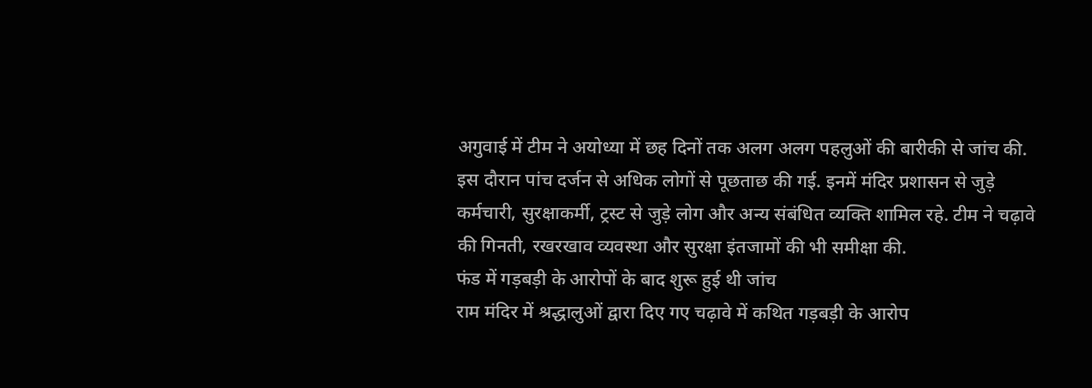अगुवाई में टीम ने अयोध्या में छह दिनों तक अलग अलग पहलुओं की बारीकी से जांच की. इस दौरान पांच दर्जन से अधिक लोगों से पूछताछ की गई. इनमें मंदिर प्रशासन से जुड़े कर्मचारी, सुरक्षाकर्मी, ट्रस्ट से जुड़े लोग और अन्य संबंधित व्यक्ति शामिल रहे. टीम ने चढ़ावे की गिनती, रखरखाव व्यवस्था और सुरक्षा इंतजामों की भी समीक्षा की.
फंड में गड़बड़ी के आरोपों के बाद शुरू हुई थी जांच
राम मंदिर में श्रद्धालुओं द्वारा दिए गए चढ़ावे में कथित गड़बड़ी के आरोप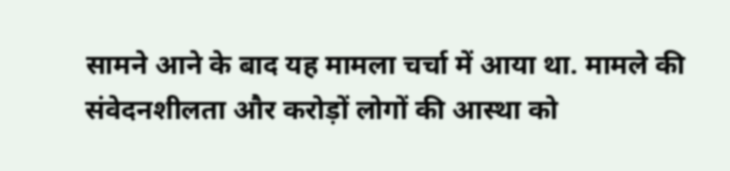सामने आने के बाद यह मामला चर्चा में आया था. मामले की संवेदनशीलता और करोड़ों लोगों की आस्था को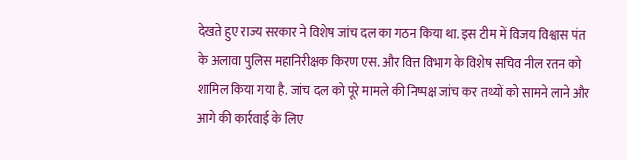देखते हुए राज्य सरकार ने विशेष जांच दल का गठन किया था. इस टीम में विजय विश्वास पंत के अलावा पुलिस महानिरीक्षक किरण एस. और वित्त विभाग के विशेष सचिव नील रतन को शामिल किया गया है. जांच दल को पूरे मामले की निष्पक्ष जांच कर तथ्यों को सामने लाने और आगे की कार्रवाई के लिए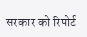सरकार को रिपोर्ट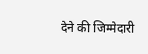देने की जिम्मेदारी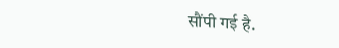सौंपी गई है.